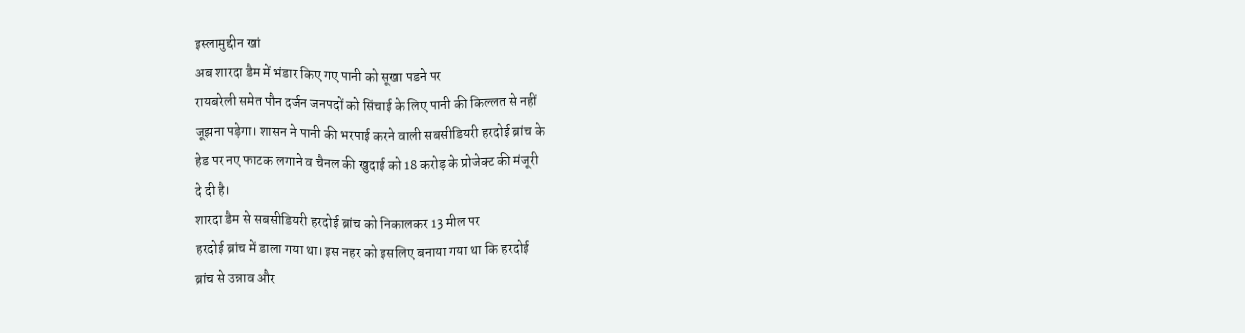इस्लामुद्दीन खां
अब शारदा डैम में भंडार किए गए पानी को सूखा पडने पर
रायबरेली समेत पौन दर्जन जनपदों को सिंचाई के लिए पानी की किल्लत से नहीं
जूझना पड़ेगा। शासन ने पानी की भरपाई करने वाली सबसीडियरी हरदोई ब्रांच के
हेड पर नए फाटक लगाने व चैनल की खुदाई को 18 करोड़ के प्रोजेक्ट की मंजूरी
दे दी है।
शारदा डैम से सबसीडियरी हरदोई ब्रांच को निकालकर 13 मील पर
हरदोई ब्रांच में डाला गया था। इस नहर को इसलिए बनाया गया था कि हरदोई
ब्रांच से उन्नाव और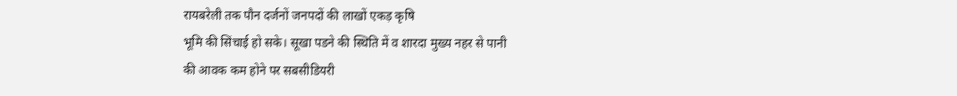रायबरेली तक पौन दर्जनों जनपदों की लाखों एकड़ कृषि
भूमि की सिंचाई हो सके। सूखा पडने की स्थिति में व शारदा मुख्य नहर से पानी
की आवक कम होने पर सबसीडियरी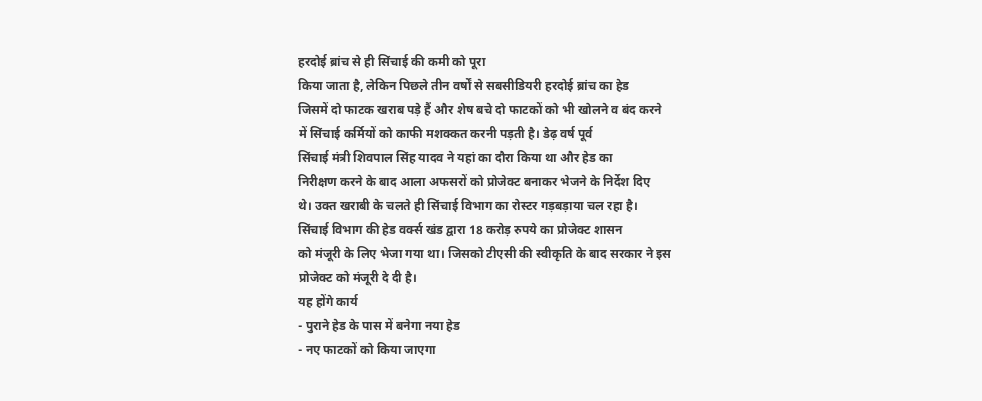हरदोई ब्रांच से ही सिंचाई की कमी को पूरा
किया जाता है, लेकिन पिछले तीन वर्षों से सबसीडियरी हरदोई ब्रांच का हेड
जिसमें दो फाटक खराब पड़े हैं और शेष बचे दो फाटकों को भी खोलने व बंद करने
में सिंचाई कर्मियों को काफी मशक्कत करनी पड़ती है। डेढ़ वर्ष पूर्व
सिंचाई मंत्री शिवपाल सिंह यादव ने यहां का दौरा किया था और हेड का
निरीक्षण करने के बाद आला अफसरों को प्रोजेक्ट बनाकर भेजने के निर्देश दिए
थे। उक्त खराबी के चलते ही सिंचाई विभाग का रोस्टर गड़बड़ाया चल रहा है।
सिंचाई विभाग की हेड वर्क्स खंड द्वारा 18 करोड़ रुपये का प्रोजेक्ट शासन
को मंजूरी के लिए भेजा गया था। जिसको टीएसी की स्वीकृति के बाद सरकार ने इस
प्रोजेक्ट को मंजूरी दे दी है।
यह होंगे कार्य
- पुराने हेड के पास में बनेगा नया हेड
- नए फाटकों को किया जाएगा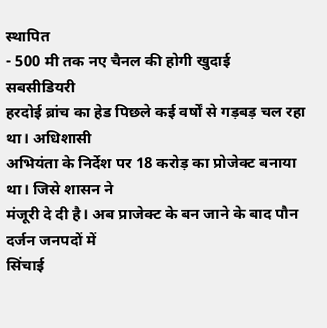स्थापित
- 500 मी तक नए चैनल की होगी खुदाई
सबसीडियरी
हरदोई ब्रांच का हेड पिछले कई वर्षों से गड़बड़ चल रहा था। अधिशासी
अभियंता के निर्देश पर 18 करोड़ का प्रोजेक्ट बनाया था। जिसे शासन ने
मंजूरी दे दी है। अब प्राजेक्ट के बन जाने के बाद पौन दर्जन जनपदों में
सिंचाई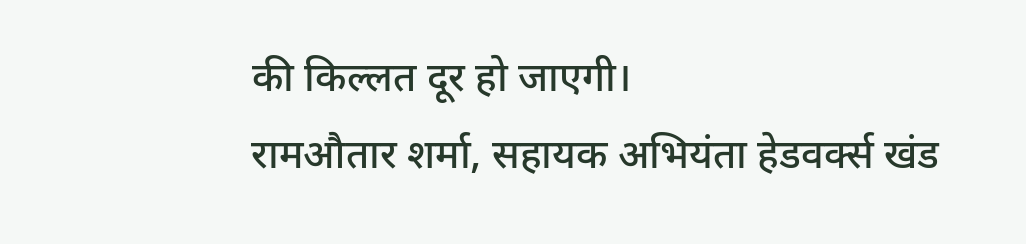की किल्लत दूर हो जाएगी।
रामऔतार शर्मा, सहायक अभियंता हेडवर्क्स खंड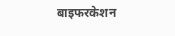बाइफरकेशन